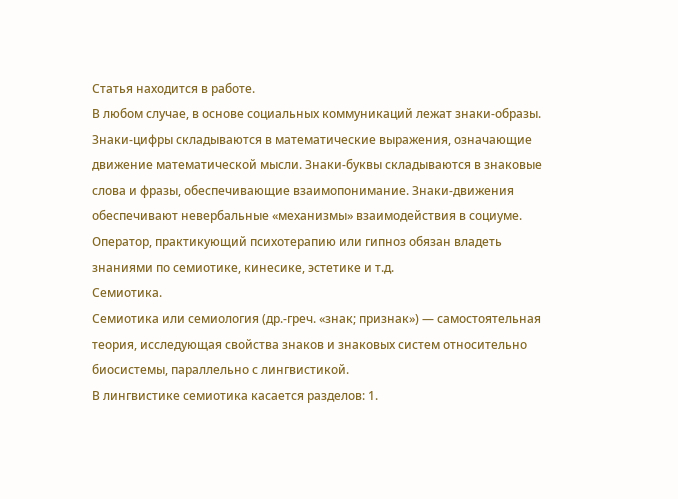Статья находится в работе.
В любом случае, в основе социальных коммуникаций лежат знаки-образы. Знаки-цифры складываются в математические выражения, означающие движение математической мысли. Знаки-буквы складываются в знаковые слова и фразы, обеспечивающие взаимопонимание. Знаки-движения обеспечивают невербальные «механизмы» взаимодействия в социуме.
Оператор, практикующий психотерапию или гипноз обязан владеть знаниями по семиотике, кинесике, эстетике и т.д.
Семиотика.
Семиотика или семиология (др.-греч. «знак; признак») — самостоятельная теория, исследующая свойства знаков и знаковых систем относительно биосистемы, параллельно с лингвистикой.
В лингвистике семиотика касается разделов: 1.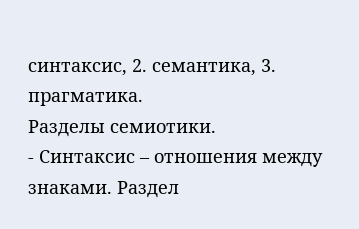синтаксис, 2. семантика, 3. прагматика.
Разделы семиотики.
- Синтаксис – отношения между знаками. Раздел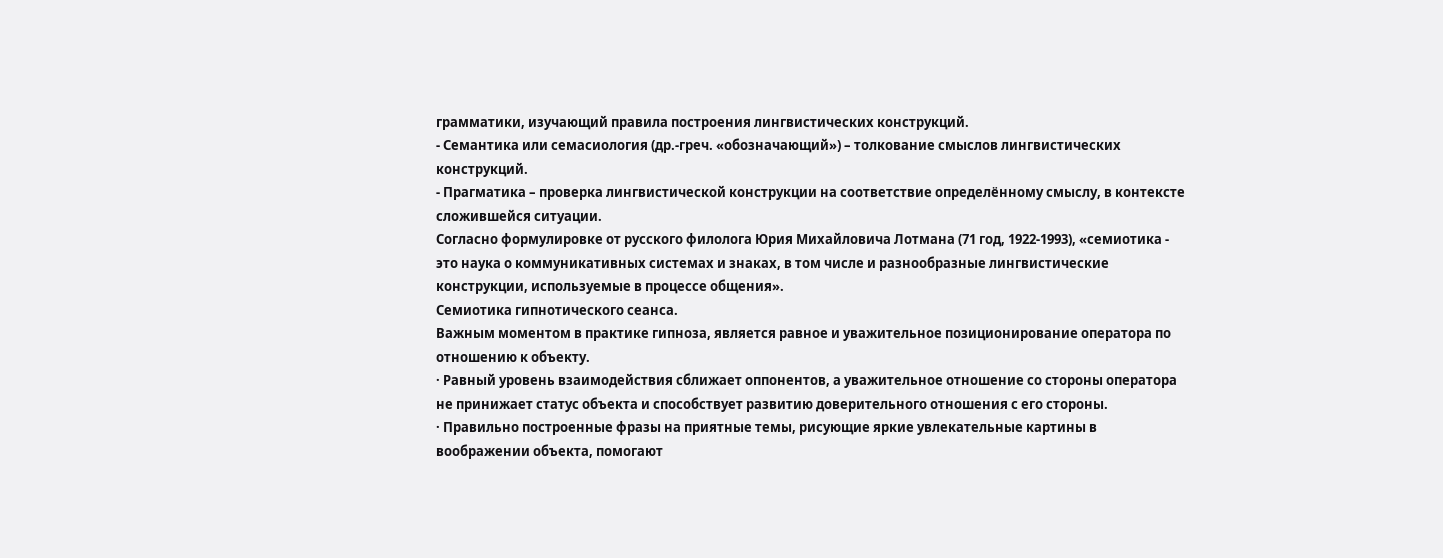грамматики, изучающий правила построения лингвистических конструкций.
- Семантика или семасиология (др.-греч. «обозначающий») – толкование смыслов лингвистических конструкций.
- Прагматика – проверка лингвистической конструкции на соответствие определённому смыслу, в контексте сложившейся ситуации.
Согласно формулировке от русского филолога Юрия Михайловича Лотмана (71 год, 1922-1993), «семиотика - это наука о коммуникативных системах и знаках, в том числе и разнообразные лингвистические конструкции, используемые в процессе общения».
Семиотика гипнотического сеанса.
Важным моментом в практике гипноза, является равное и уважительное позиционирование оператора по отношению к объекту.
· Равный уровень взаимодействия сближает оппонентов, а уважительное отношение со стороны оператора не принижает статус объекта и способствует развитию доверительного отношения с его стороны.
· Правильно построенные фразы на приятные темы, рисующие яркие увлекательные картины в воображении объекта, помогают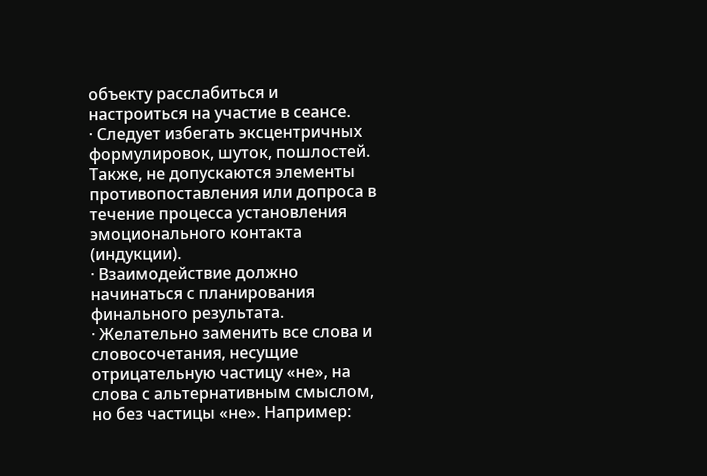объекту расслабиться и настроиться на участие в сеансе.
· Следует избегать эксцентричных формулировок, шуток, пошлостей. Также, не допускаются элементы противопоставления или допроса в течение процесса установления эмоционального контакта (индукции).
· Взаимодействие должно начинаться с планирования финального результата.
· Желательно заменить все слова и словосочетания, несущие отрицательную частицу «не», на слова с альтернативным смыслом, но без частицы «не». Например: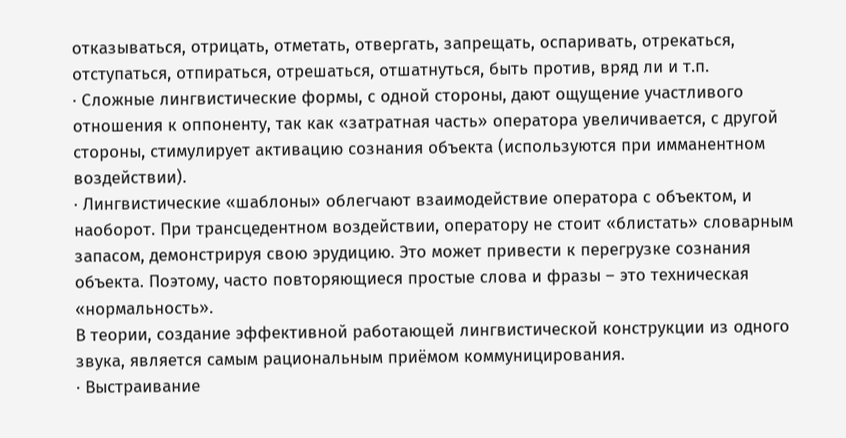отказываться, отрицать, отметать, отвергать, запрещать, оспаривать, отрекаться, отступаться, отпираться, отрешаться, отшатнуться, быть против, вряд ли и т.п.
· Сложные лингвистические формы, с одной стороны, дают ощущение участливого отношения к оппоненту, так как «затратная часть» оператора увеличивается, с другой стороны, стимулирует активацию сознания объекта (используются при имманентном воздействии).
· Лингвистические «шаблоны» облегчают взаимодействие оператора с объектом, и наоборот. При трансцедентном воздействии, оператору не стоит «блистать» словарным запасом, демонстрируя свою эрудицию. Это может привести к перегрузке сознания объекта. Поэтому, часто повторяющиеся простые слова и фразы – это техническая «нормальность».
В теории, создание эффективной работающей лингвистической конструкции из одного звука, является самым рациональным приёмом коммуницирования.
· Выстраивание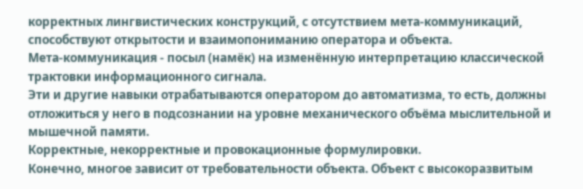корректных лингвистических конструкций, с отсутствием мета-коммуникаций, способствуют открытости и взаимопониманию оператора и объекта.
Мета-коммуникация - посыл (намёк) на изменённую интерпретацию классической трактовки информационного сигнала.
Эти и другие навыки отрабатываются оператором до автоматизма, то есть, должны отложиться у него в подсознании на уровне механического объёма мыслительной и мышечной памяти.
Корректные, некорректные и провокационные формулировки.
Конечно, многое зависит от требовательности объекта. Объект с высокоразвитым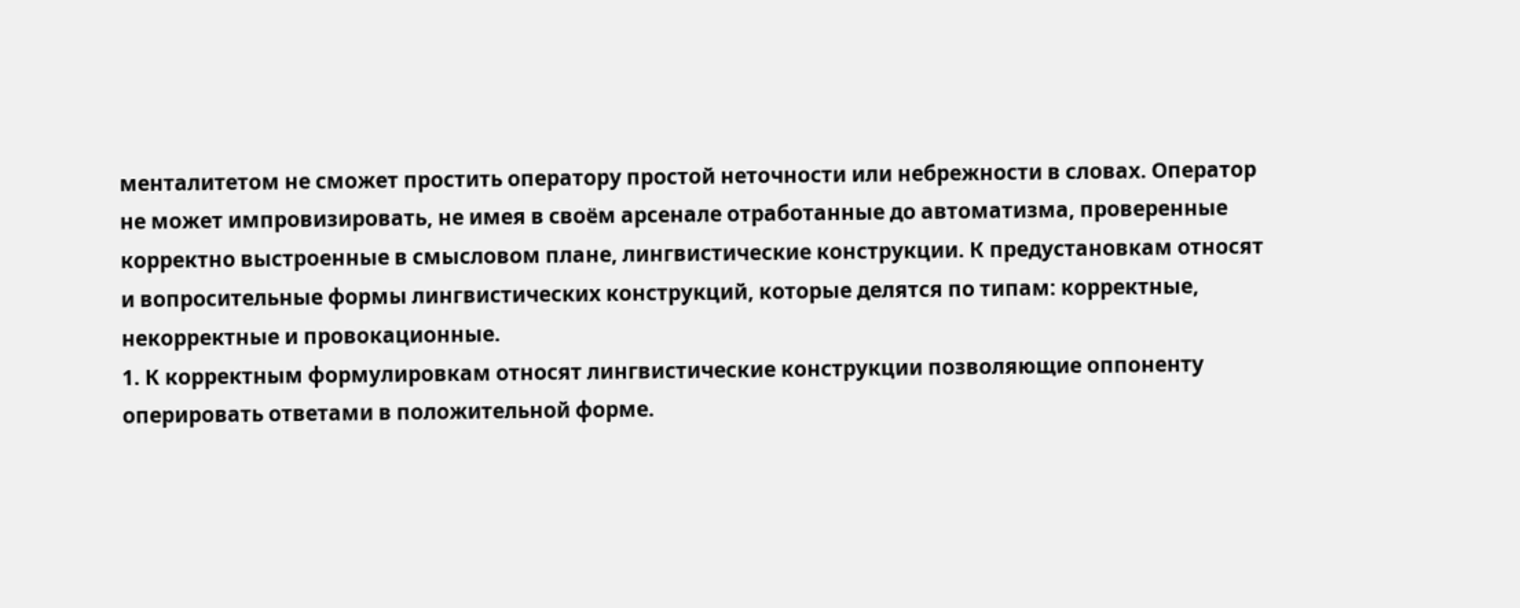менталитетом не сможет простить оператору простой неточности или небрежности в словах. Оператор не может импровизировать, не имея в своём арсенале отработанные до автоматизма, проверенные корректно выстроенные в смысловом плане, лингвистические конструкции. К предустановкам относят и вопросительные формы лингвистических конструкций, которые делятся по типам: корректные, некорректные и провокационные.
1. К корректным формулировкам относят лингвистические конструкции позволяющие оппоненту оперировать ответами в положительной форме.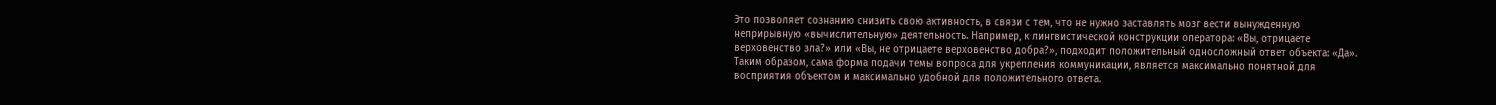Это позволяет сознанию снизить свою активность, в связи с тем, что не нужно заставлять мозг вести вынужденную неприрывную «вычислительную» деятельность. Например, к лингвистической конструкции оператора: «Вы, отрицаете верховенство зла?» или «Вы, не отрицаете верховенство добра?», подходит положительный односложный ответ объекта: «Да». Таким образом, сама форма подачи темы вопроса для укрепления коммуникации, является максимально понятной для восприятия объектом и максимально удобной для положительного ответа.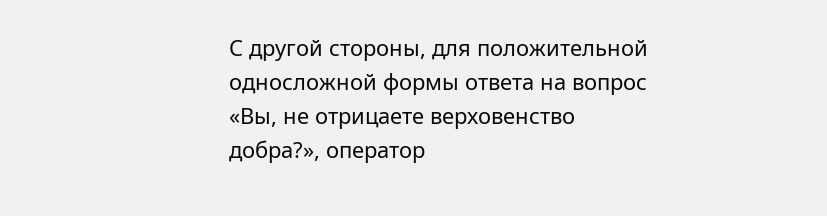С другой стороны, для положительной односложной формы ответа на вопрос «Вы, не отрицаете верховенство добра?», оператор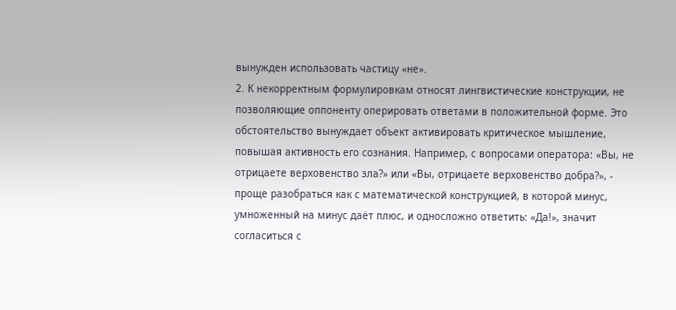вынужден использовать частицу «не».
2. К некорректным формулировкам относят лингвистические конструкции, не позволяющие оппоненту оперировать ответами в положительной форме. Это обстоятельство вынуждает объект активировать критическое мышление, повышая активность его сознания. Например, с вопросами оператора: «Вы, не отрицаете верховенство зла?» или «Вы, отрицаете верховенство добра?», - проще разобраться как с математической конструкцией, в которой минус, умноженный на минус даёт плюс, и односложно ответить: «Да!», значит согласиться с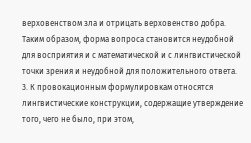верховенством зла и отрицать верховенство добра. Таким образом, форма вопроса становится неудобной для восприятия и с математической и с лингвистической точки зрения и неудобной для положительного ответа.
3. К провокационным формулировкам относятся лингвистические конструкции, содержащие утверждение того, чего не было, при этом,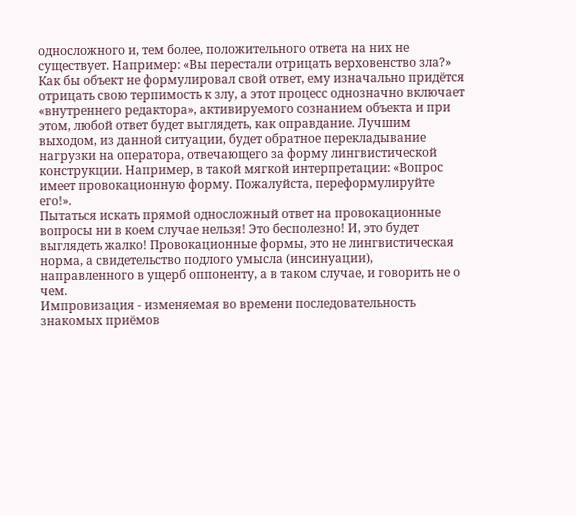односложного и, тем более, положительного ответа на них не существует. Например: «Вы перестали отрицать верховенство зла?» Как бы объект не формулировал свой ответ, ему изначально придётся отрицать свою терпимость к злу, а этот процесс однозначно включает «внутреннего редактора», активируемого сознанием объекта и при этом, любой ответ будет выглядеть, как оправдание. Лучшим выходом, из данной ситуации, будет обратное перекладывание нагрузки на оператора, отвечающего за форму лингвистической конструкции. Например, в такой мягкой интерпретации: «Вопрос имеет провокационную форму. Пожалуйста, переформулируйте его!».
Пытаться искать прямой односложный ответ на провокационные вопросы ни в коем случае нельзя! Это бесполезно! И, это будет выглядеть жалко! Провокационные формы, это не лингвистическая норма, а свидетельство подлого умысла (инсинуации), направленного в ущерб оппоненту, а в таком случае, и говорить не о чем.
Импровизация - изменяемая во времени последовательность знакомых приёмов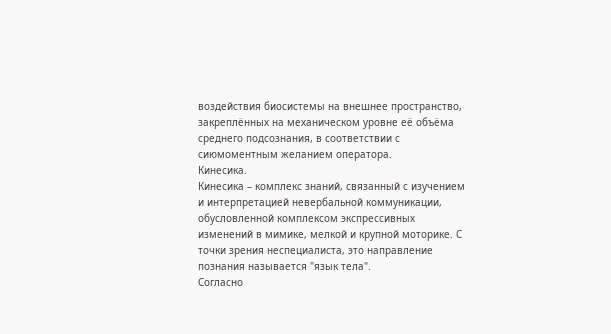воздействия биосистемы на внешнее пространство, закреплённых на механическом уровне её объёма среднего подсознания, в соответствии с сиюмоментным желанием оператора.
Кинесика.
Кинесика – комплекс знаний, связанный с изучением и интерпретацией невербальной коммуникации, обусловленной комплексом экспрессивных изменений в мимике, мелкой и крупной моторике. С точки зрения неспециалиста, это направление познания называется "язык тела".
Согласно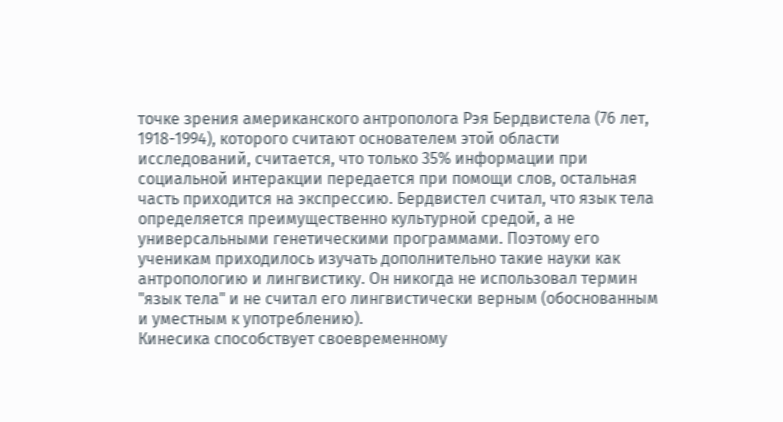точке зрения американского антрополога Рэя Бердвистела (76 лет, 1918-1994), которого считают основателем этой области исследований, считается, что только 35% информации при социальной интеракции передается при помощи слов, остальная часть приходится на экспрессию. Бердвистел считал, что язык тела определяется преимущественно культурной средой, а не универсальными генетическими программами. Поэтому его ученикам приходилось изучать дополнительно такие науки как антропологию и лингвистику. Он никогда не использовал термин "язык тела" и не считал его лингвистически верным (обоснованным и уместным к употреблению).
Кинесика способствует своевременному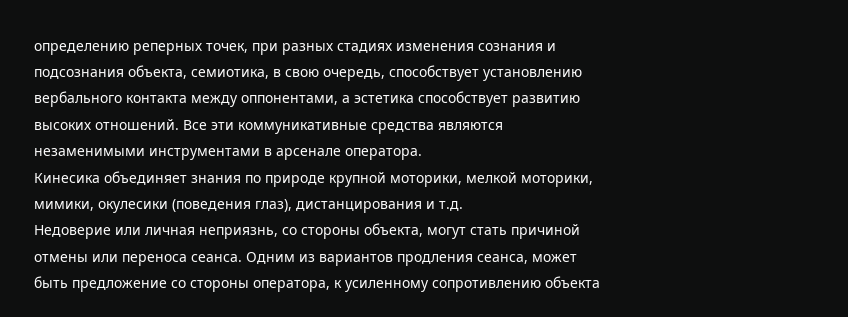определению реперных точек, при разных стадиях изменения сознания и подсознания объекта, семиотика, в свою очередь, способствует установлению вербального контакта между оппонентами, а эстетика способствует развитию высоких отношений. Все эти коммуникативные средства являются незаменимыми инструментами в арсенале оператора.
Кинесика объединяет знания по природе крупной моторики, мелкой моторики, мимики, окулесики (поведения глаз), дистанцирования и т.д.
Недоверие или личная неприязнь, со стороны объекта, могут стать причиной отмены или переноса сеанса. Одним из вариантов продления сеанса, может быть предложение со стороны оператора, к усиленному сопротивлению объекта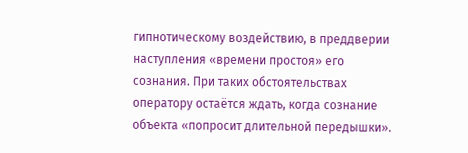гипнотическому воздействию, в преддверии наступления «времени простоя» его сознания. При таких обстоятельствах оператору остаётся ждать, когда сознание объекта «попросит длительной передышки».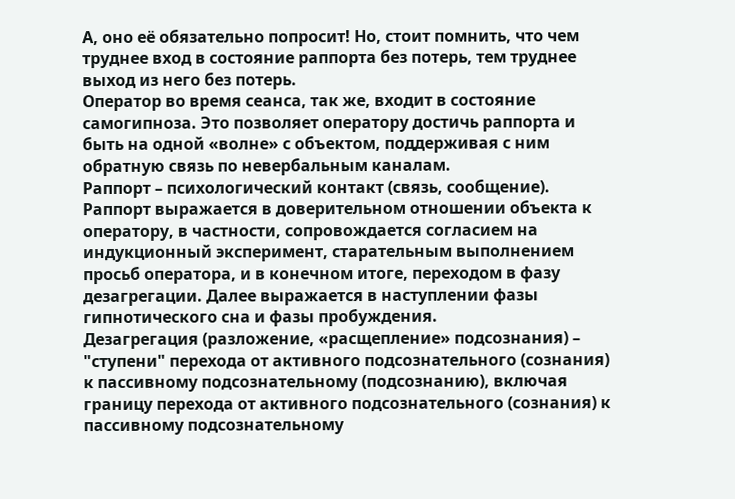А, оно её обязательно попросит! Но, стоит помнить, что чем труднее вход в состояние раппорта без потерь, тем труднее выход из него без потерь.
Оператор во время сеанса, так же, входит в состояние самогипноза. Это позволяет оператору достичь раппорта и быть на одной «волне» с объектом, поддерживая с ним обратную связь по невербальным каналам.
Раппорт – психологический контакт (связь, сообщение).
Раппорт выражается в доверительном отношении объекта к оператору, в частности, сопровождается согласием на индукционный эксперимент, старательным выполнением просьб оператора, и в конечном итоге, переходом в фазу дезагрегации. Далее выражается в наступлении фазы гипнотического сна и фазы пробуждения.
Дезагрегация (разложение, «расщепление» подсознания) – "ступени" перехода от активного подсознательного (сознания) к пассивному подсознательному (подсознанию), включая границу перехода от активного подсознательного (сознания) к пассивному подсознательному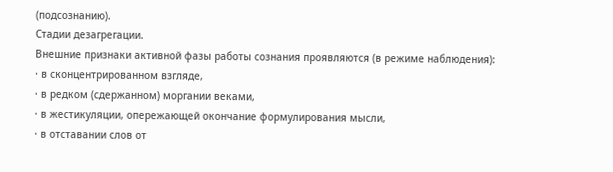(подсознанию).
Стадии дезагрегации.
Внешние признаки активной фазы работы сознания проявляются (в режиме наблюдения):
· в сконцентрированном взгляде,
· в редком (сдержанном) моргании веками,
· в жестикуляции, опережающей окончание формулирования мысли,
· в отставании слов от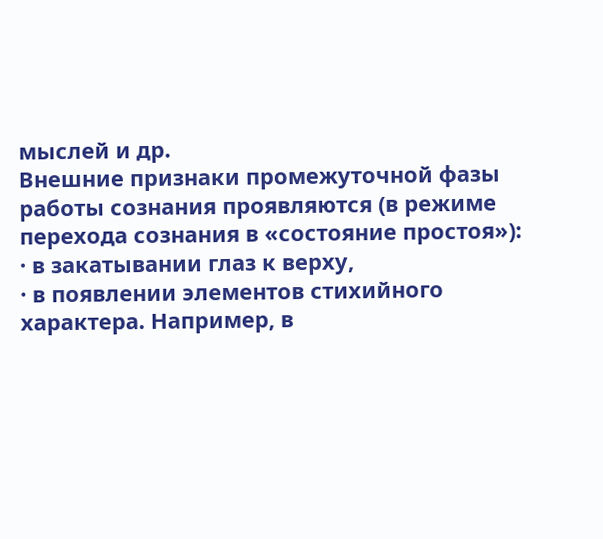мыслей и др.
Внешние признаки промежуточной фазы работы сознания проявляются (в режиме перехода сознания в «состояние простоя»):
· в закатывании глаз к верху,
· в появлении элементов стихийного характера. Например, в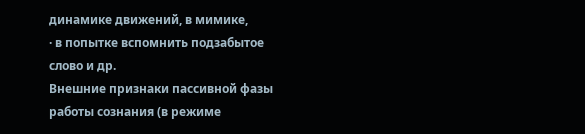динамике движений, в мимике,
· в попытке вспомнить подзабытое слово и др.
Внешние признаки пассивной фазы работы сознания (в режиме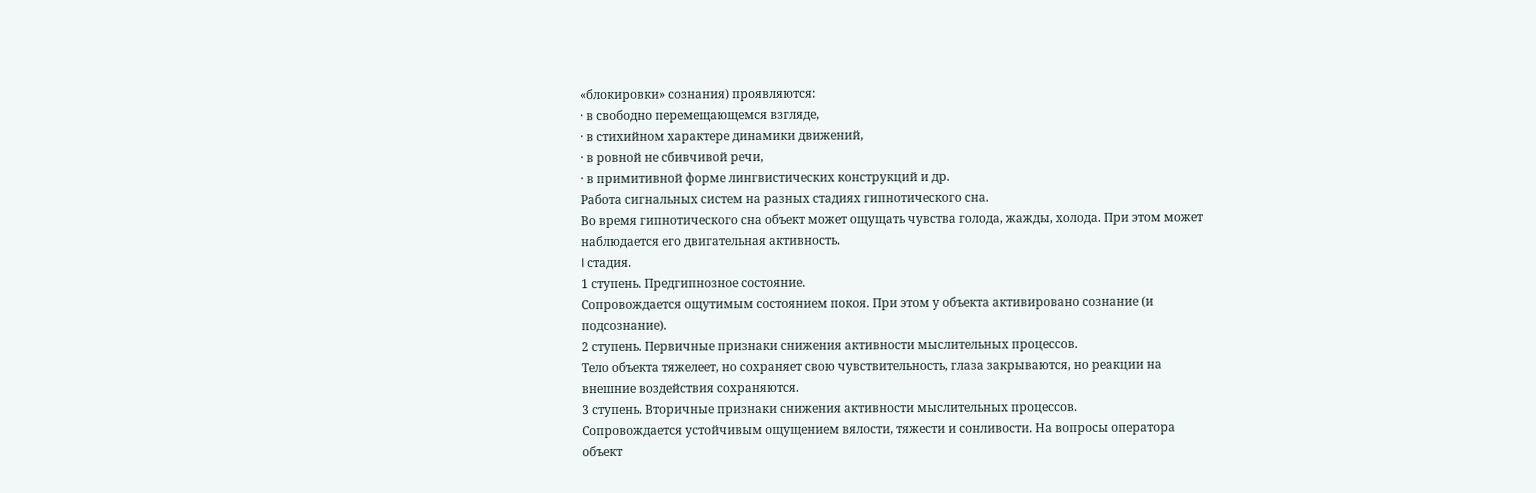«блокировки» сознания) проявляются:
· в свободно перемещающемся взгляде,
· в стихийном характере динамики движений,
· в ровной не сбивчивой речи,
· в примитивной форме лингвистических конструкций и др.
Работа сигнальных систем на разных стадиях гипнотического сна.
Во время гипнотического сна объект может ощущать чувства голода, жажды, холода. При этом может наблюдается его двигательная активность.
I стадия.
1 ступень. Предгипнозное состояние.
Сопровождается ощутимым состоянием покоя. При этом у объекта активировано сознание (и подсознание).
2 ступень. Первичные признаки снижения активности мыслительных процессов.
Тело объекта тяжелеет, но сохраняет свою чувствительность, глаза закрываются, но реакции на внешние воздействия сохраняются.
3 ступень. Вторичные признаки снижения активности мыслительных процессов.
Сопровождается устойчивым ощущением вялости, тяжести и сонливости. На вопросы оператора объект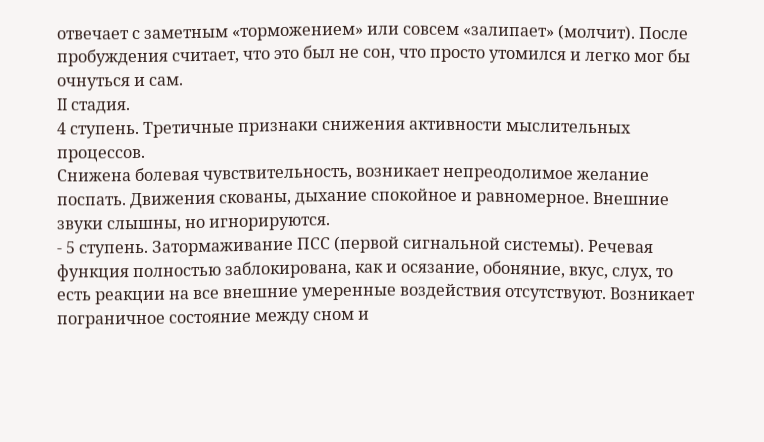отвечает с заметным «торможением» или совсем «залипает» (молчит). После пробуждения считает, что это был не сон, что просто утомился и легко мог бы очнуться и сам.
II стадия.
4 ступень. Третичные признаки снижения активности мыслительных процессов.
Снижена болевая чувствительность, возникает непреодолимое желание поспать. Движения скованы, дыхание спокойное и равномерное. Внешние звуки слышны, но игнорируются.
- 5 ступень. Затормаживание ПСС (первой сигнальной системы). Речевая функция полностью заблокирована, как и осязание, обоняние, вкус, слух, то есть реакции на все внешние умеренные воздействия отсутствуют. Возникает пограничное состояние между сном и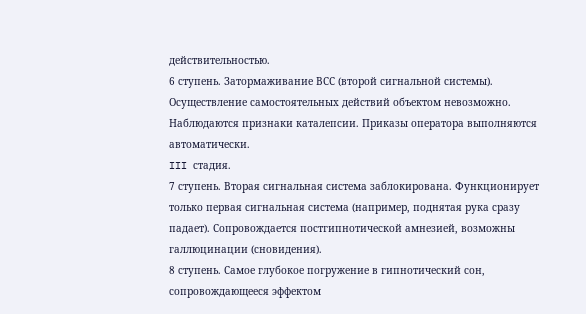действительностью.
6 ступень. Затормаживание ВСС (второй сигнальной системы). Осуществление самостоятельных действий объектом невозможно. Наблюдаются признаки каталепсии. Приказы оператора выполняются автоматически.
III стадия.
7 ступень. Вторая сигнальная система заблокирована. Функционирует только первая сигнальная система (например, поднятая рука сразу падает). Сопровождается постгипнотической амнезией, возможны галлюцинации (сновидения).
8 ступень. Самое глубокое погружение в гипнотический сон, сопровождающееся эффектом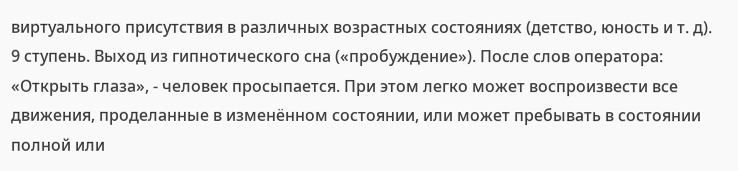виртуального присутствия в различных возрастных состояниях (детство, юность и т. д).
9 ступень. Выход из гипнотического сна («пробуждение»). После слов оператора: «Открыть глаза», - человек просыпается. При этом легко может воспроизвести все движения, проделанные в изменённом состоянии, или может пребывать в состоянии полной или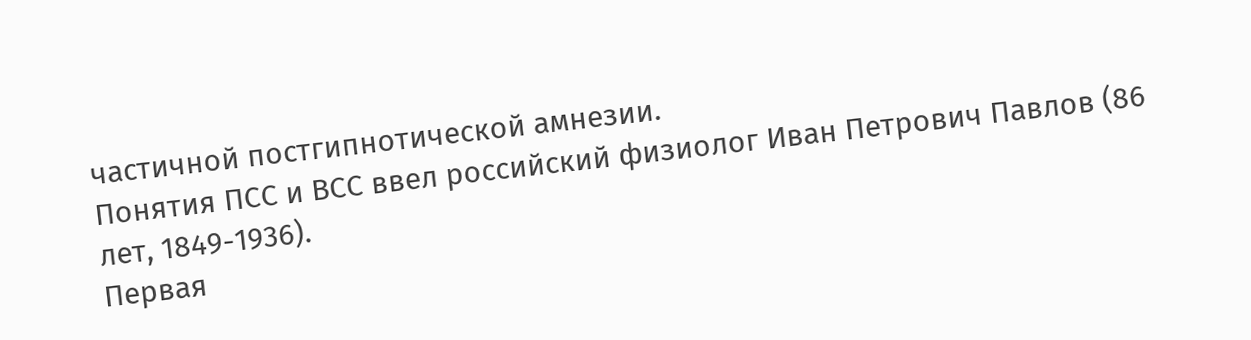частичной постгипнотической амнезии.
Понятия ПСС и ВСС ввел российский физиолог Иван Петрович Павлов (86 лет, 1849-1936).
Первая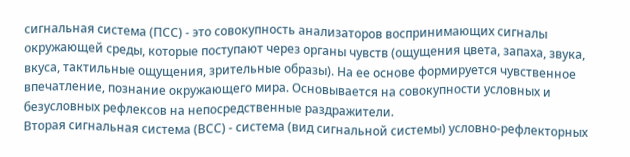сигнальная система (ПСС) - это совокупность анализаторов воспринимающих сигналы окружающей среды, которые поступают через органы чувств (ощущения цвета, запаха, звука, вкуса, тактильные ощущения, зрительные образы). На ее основе формируется чувственное впечатление, познание окружающего мира. Основывается на совокупности условных и безусловных рефлексов на непосредственные раздражители.
Вторая сигнальная система (ВСС) - система (вид сигнальной системы) условно-рефлекторных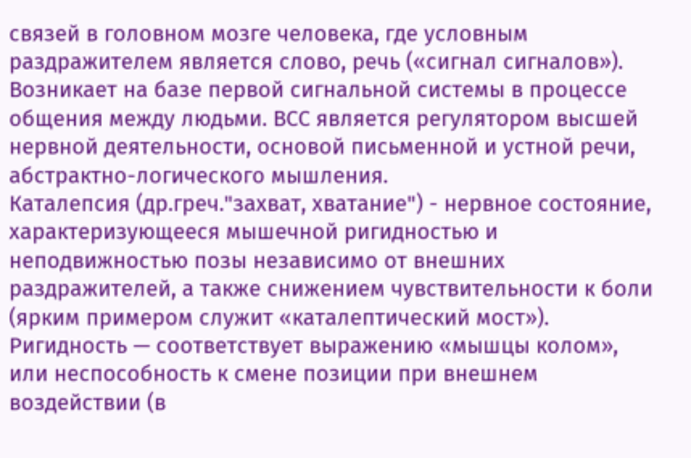связей в головном мозге человека, где условным раздражителем является слово, речь («сигнал сигналов»). Возникает на базе первой сигнальной системы в процессе общения между людьми. ВСС является регулятором высшей нервной деятельности, основой письменной и устной речи, абстрактно-логического мышления.
Каталепсия (др.греч."захват, хватание") - нервное состояние, характеризующееся мышечной ригидностью и неподвижностью позы независимо от внешних раздражителей, а также снижением чувствительности к боли (ярким примером служит «каталептический мост»).
Ригидность — соответствует выражению «мышцы колом», или неспособность к смене позиции при внешнем воздействии (в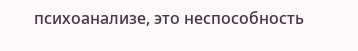психоанализе, это неспособность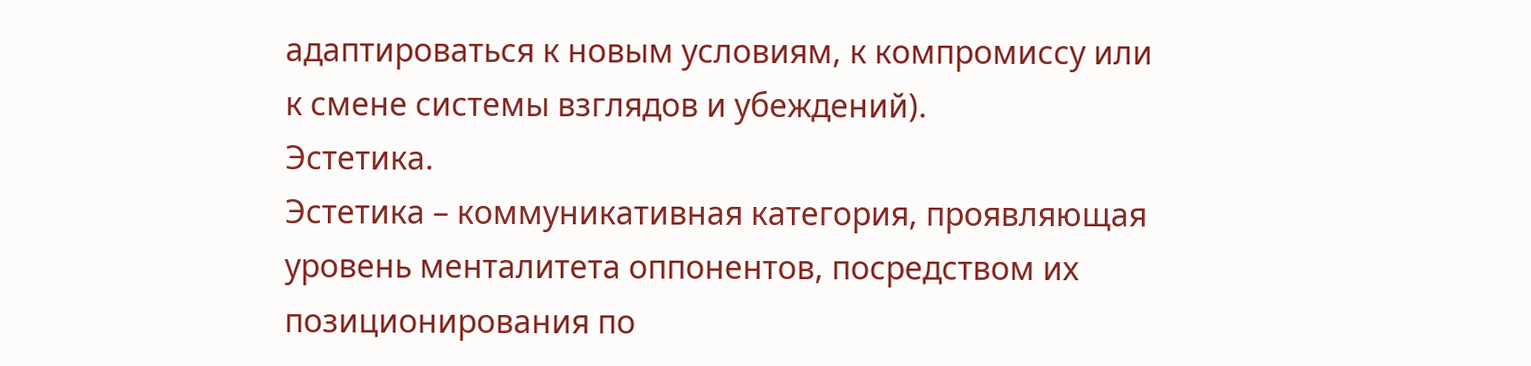адаптироваться к новым условиям, к компромиссу или к смене системы взглядов и убеждений).
Эстетика.
Эстетика – коммуникативная категория, проявляющая уровень менталитета оппонентов, посредством их позиционирования по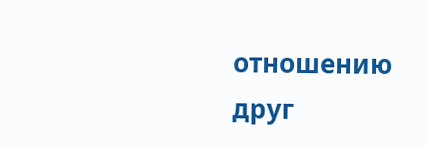отношению друг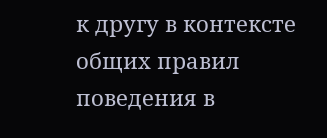к другу в контексте общих правил поведения в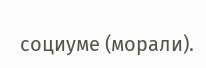социуме (морали).